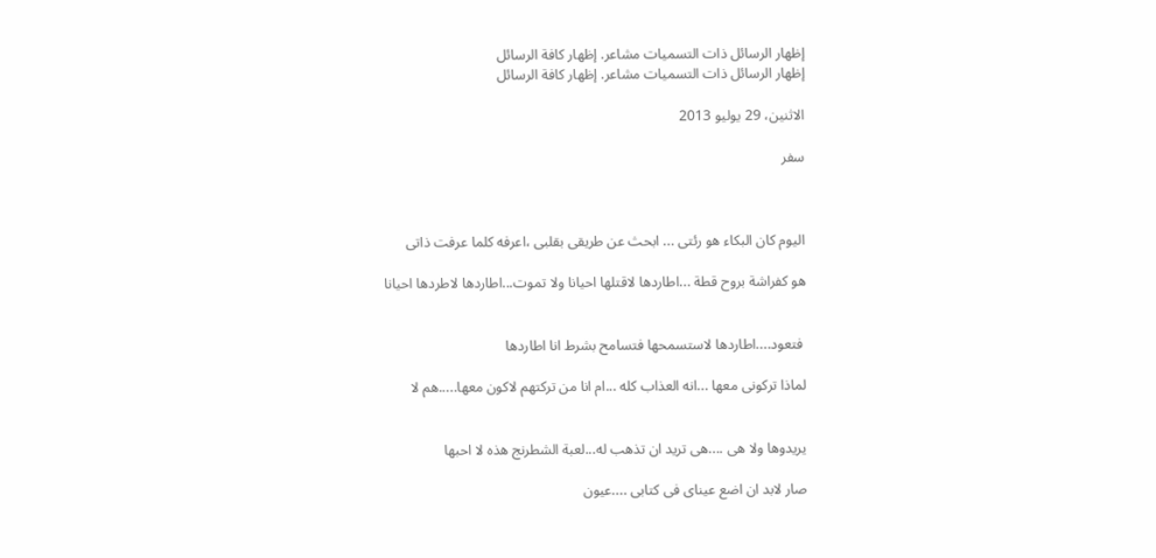إظهار الرسائل ذات التسميات مشاعر. إظهار كافة الرسائل
إظهار الرسائل ذات التسميات مشاعر. إظهار كافة الرسائل

الاثنين، 29 يوليو 2013

سفر



اليوم كان البكاء هو رئتى ... ابحث عن طريقى بقلبى ،اعرفه كلما عرفت ذاتى

هو كفراشة بروح قطة ...اطاردها لاقتلها احيانا ولا تموت...اطاردها لاطردها احيانا


 فتعود....اطاردها لاستسمحها فتسامح بشرط انا اطاردها

لماذا تركونى معها ...انه العذاب كله ...ام انا من تركتهم لاكون معها.....هم لا


يريدوها ولا هى ....هى تريد ان تذهب له...لعبة الشطرنج هذه لا احبها

صار لابد ان اضع عيناى فى كتابى ....عيون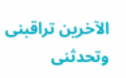الآخرين تراقبنى وتحدثنى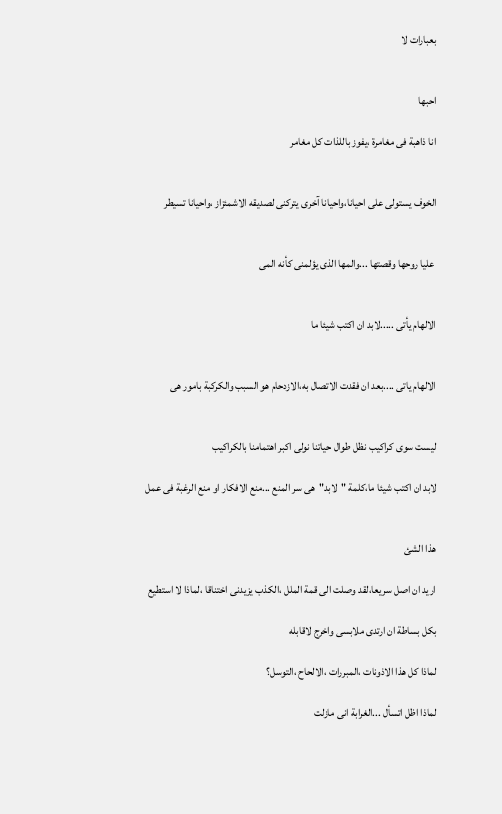بعبارات لا


احبها

انا ذاهبة فى مغامرة ،يفوز باللذات كل مغامر


الخوف يستولى على احيانا،واحيانا آخرى يتركنى لصديقه الاشمئزاز ،واحيانا تسيطر


 عليا روحها وقصتها ...والمها الذى يؤلمنى كأنه المى


الالهام يأتى .....لابد ان اكتب شيئا ما


الالهام ياتى ....بعد ان فقدت الاتصال به،الازدحام هو السبب والكركبة بامور هى


ليست سوى كراكيب نظل طوال حياتنا نولى اكبر اهتمامنا بالكراكيب

لابد ان اكتب شيئا ما،كلمة "لابد"هى سر المنع ...منع الافكار او منع الرغبة فى عمل


هذا الشئ

اريد ان اصل سريعا،لقد وصلت الى قمة الملل ،الكذب يزيدنى اختناقا ،لماذا لا استطيع

بكل بساطة ان ارتدى ملابسى واخرج لاقابله

لماذا كل هذا الاذونات ،المبررات ،الالحاح ،التوسل؟

لماذا اظل اتسأل ...الغرابة انى مازلت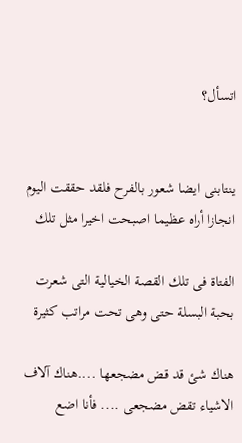اتسأل؟


ينتابنى ايضا شعور بالفرح فلقد حققت اليوم انجازا أراه عظيما اصبحت اخيرا مثل تلك

الفتاة فى تلك القصة الخيالية التى شعرت بحبة البسلة حتى وهى تحت مراتب كثيرة

هناك شئ قد قض مضجعها ....هناك آلاف الاشياء تقض مضجعى .... فأنا اضع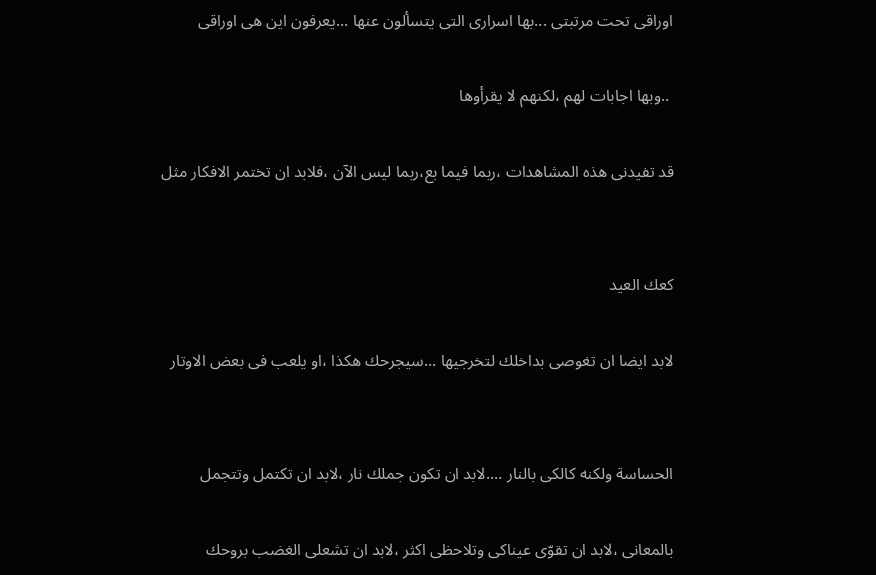اوراقى تحت مرتبتى ...بها اسرارى التى يتسألون عنها ...يعرفون اين هى اوراقى

 ..وبها اجابات لهم ،لكنهم لا يقرأوها

قد تفيدنى هذه المشاهدات ،ربما فيما بع،ربما ليس الآن ،فلابد ان تختمر الافكار مثل


كعك العيد

لابد ايضا ان تغوصى بداخلك لتخرجيها ...سيجرحك هكذا ،او يلعب فى بعض الاوتار


الحساسة ولكنه كالكى بالنار ....لابد ان تكون جملك نار ،لابد ان تكتمل وتتجمل

بالمعانى ،لابد ان تقوّى عيناكى وتلاحظى اكثر ،لابد ان تشعلى الغضب بروحك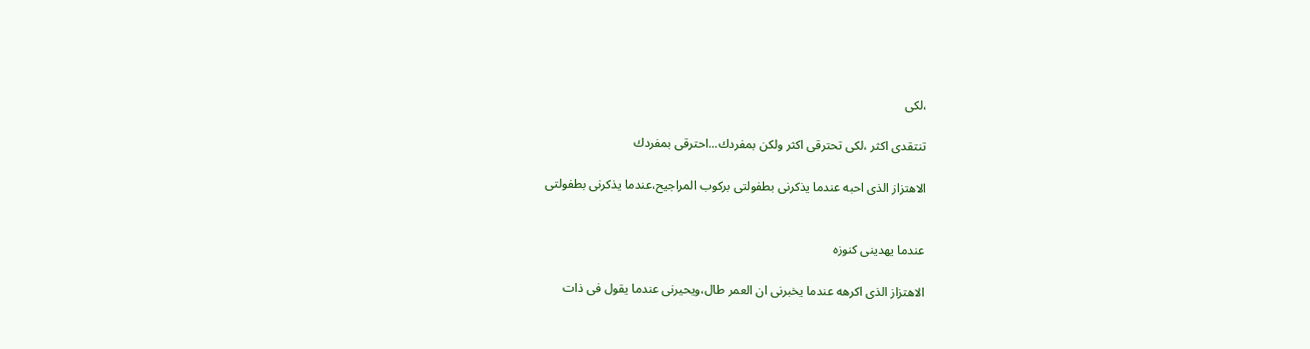،لكى

تنتقدى اكثر ،لكى تحترقى اكثر ولكن بمفردك...احترقى بمفردك

الاهتزاز الذى احبه عندما يذكرنى بطفولتى بركوب المراجيح،عندما يذكرنى بطفولتى


عندما يهدينى كنوزه

الاهتزاز الذى اكرهه عندما يخبرنى ان العمر طال،ويحيرنى عندما يقول فى ذات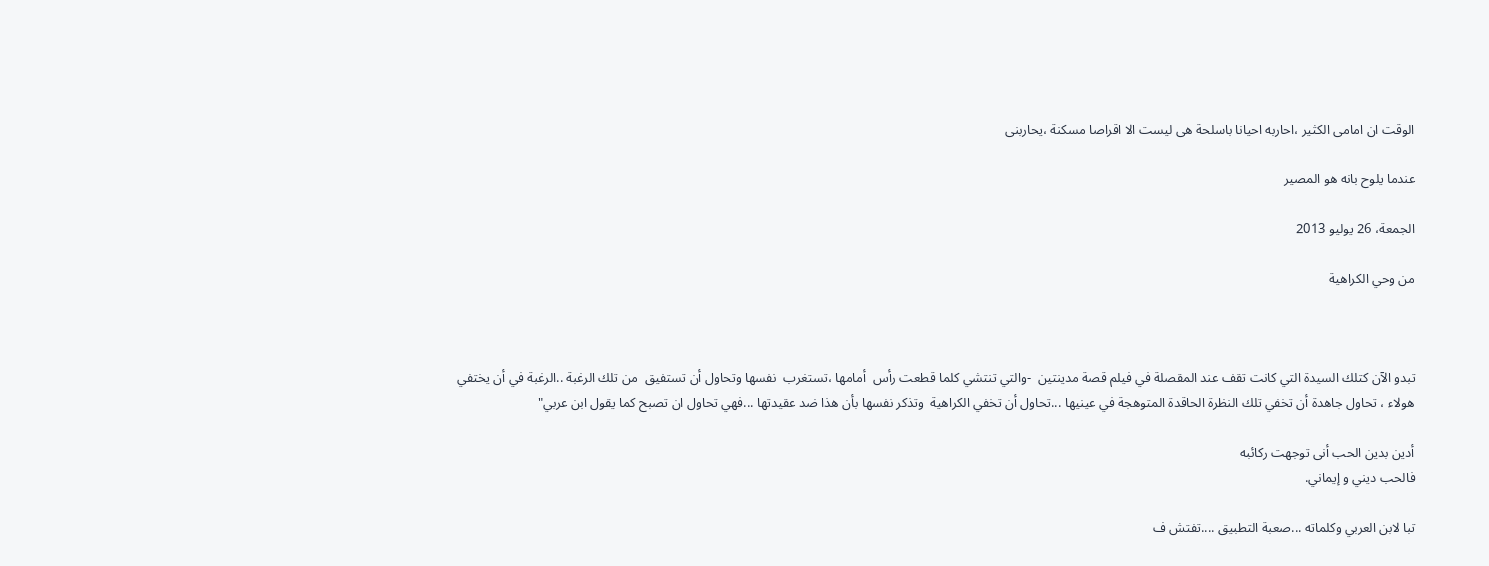الوقت ان امامى الكثير ،احاربه احيانا باسلحة هى ليست الا اقراصا مسكنة ،يحاربنى

عندما يلوح بانه هو المصير

الجمعة، 26 يوليو 2013

من وحي الكراهية



تبدو الآن كتلك السيدة التي كانت تقف عند المقصلة في فيلم قصة مدينتين  -والتي تنتشي كلما قطعت رأس  أمامها ،تستغرب  نفسها وتحاول أن تستفيق  من تلك الرغبة ..الرغبة في أن يختفي هولاء ، تحاول جاهدة أن تخفي تلك النظرة الحاقدة المتوهجة في عينيها ...تحاول أن تخفي الكراهية  وتذكر نفسها بأن هذا ضد عقيدتها ...فهي تحاول ان تصبح كما يقول ابن عربي"

أدين بدين الحب أنى توجهت ركائبه
فالحب ديني و إيماني.

تبا لابن العربي وكلماته ...صعبة التطبيق ....تفتش ف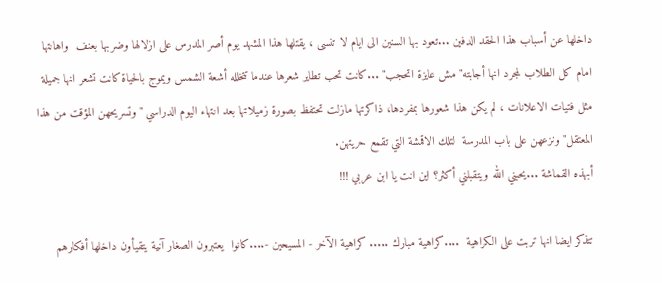داخلها عن أسباب هذا الحقد الدفين ...تعود بها السنين الى ايام لا تنسى ، يقتلها هذا المشهد يوم أصر المدرس على ازلالها وضربها بعنف  واهانتها امام كل الطلاب لمجرد انها أجابته"مش عايزة اتحجب" ...كانت تحب تطاير شعرها عندما تتخلله أشعة الشمس ويموج بالحياة كانت تشعر انها جميلة مثل فتيات الاعلانات ، لم يكن هذا شعورها بمفردها، ذاكرتها مازلت تحتفظ بصورة زميلاتها بعد انتهاء اليوم الدراسي "وتسريحهن المؤقت من هذا المعتقل" ونزعهن على باب المدرسة  لتلك الاقمشة التي تقمع حريتهن.
أبهذه القماشة ...يحبني الله ويتقبلني أكثر؟ اين انت يا ابن عربي !!!

تتذكر ايضا انها تربت على الكراهية  ....كراهية مبارك ..... كراهية الآخر - المسيحين -....كانوا  يعتبرون الصغار آنية يتقيأون داخلها أفكارهم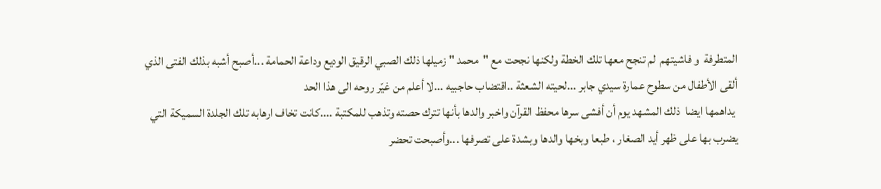المتطرفة  و فاشيتهم  لم تنجح معها تلك الخطة ولكنها نجحت مع "محمد " زميلها ذلك الصبي الرقيق الوديع وداعة الحمامة ...أصبح أشبه بذلك الفتى الذي  ألقى الأطفال من سطوح عمارة سيدي جابر ...لحيته الشعثة ..اقتضاب حاجبيه ...لا أعلم من غيّر روحه الى هذا الحد
 يداهمها ايضا  ذلك المشهد يوم أن أفشى سرها محفظ القرآن واخبر والدها بأنها تترك حصته وتذهب للمكتبة ....كانت تخاف ارهابه تلك الجلدة السميكة التي يضرب بها على ظهر أيد الصغار ، طبعا وبخها والدها وبشدة على تصرفها ...وأصبحت تحضر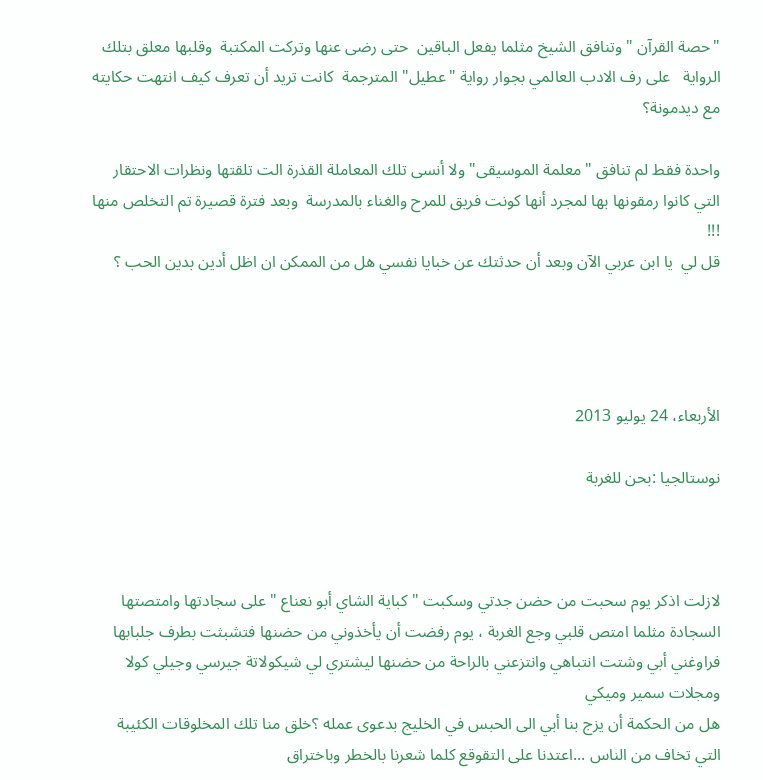"حصة القرآن " وتنافق الشيخ مثلما يفعل الباقين  حتى رضى عنها وتركت المكتبة  وقلبها معلق بتلك الرواية   على رف الادب العالمي بجوار رواية "عطيل" المترجمة  كانت تريد أن تعرف كيف انتهت حكايته مع ديدمونة؟

واحدة فقط لم تنافق "معلمة الموسيقى" ولا أنسى تلك المعاملة القذرة الت تلقتها ونظرات الاحتقار التي كانوا رمقونها بها لمجرد أنها كونت فريق للمرح والغناء بالمدرسة  وبعد فترة قصيرة تم التخلص منها !!!
قل لي  يا ابن عربي الآن وبعد أن حدثتك عن خبايا نفسي هل من الممكن ان اظل أدين بدين الحب ؟




الأربعاء، 24 يوليو 2013

نوستالجيا :بحن للغربة



لازلت اذكر يوم سحبت من حضن جدتي وسكبت "كباية الشاي أبو نعناع "على سجادتها وامتصتها السجادة مثلما امتص قلبي وجع الغربة ، يوم رفضت أن يأخذوني من حضنها فتشبثت بطرف جلبابها فراوغني أبي وشتت انتباهي وانتزعني بالراحة من حضنها ليشتري لي شيكولاتة جيرسي وجيلي كولا ومجلات سمير وميكي
هل من الحكمة أن يزج بنا أبي الى الحبس في الخليج بدعوى عمله ؟خلق منا تلك المخلوقات الكئيبة التي تخاف من الناس ...اعتدنا على التقوقع كلما شعرنا بالخطر وباختراق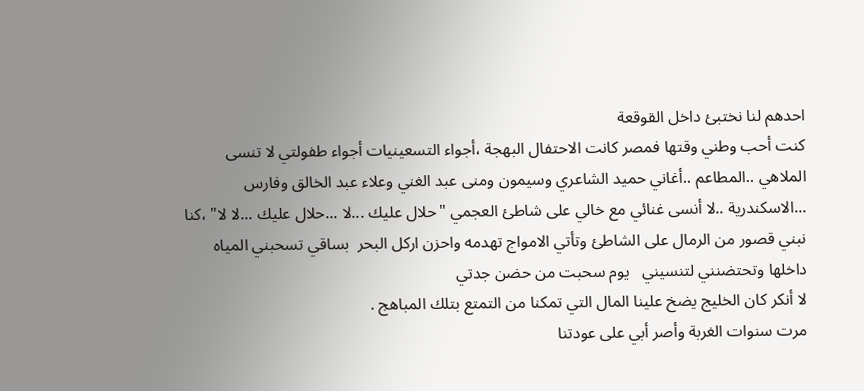احدهم لنا نختبئ داخل القوقعة
كنت أحب وطني وقتها فمصر كانت الاحتفال البهجة ،أجواء التسعينيات أجواء طفولتي لا تنسى  الملاهي ..المطاعم ..أغاني حميد الشاعري وسيمون ومنى عبد الغني وعلاء عبد الخالق وفارس ...الاسكندرية ..لا أنسى غنائي مع خالي على شاطئ العجمي "حلال عليك ...لا ...حلال عليك ...لا لا" ،كنا نبني قصور من الرمال على الشاطئ وتأتي الامواج تهدمه واحزن اركل البحر  بساقي تسحبني المياه داخلها وتحتضنني لتنسيني   يوم سحبت من حضن جدتي
لا أنكر كان الخليج يضخ علينا المال التي تمكنا من التمتع بتلك المباهج .
مرت سنوات الغربة وأصر أبي على عودتنا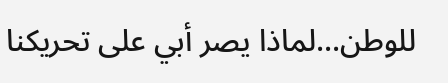للوطن...لماذا يصر أبي على تحريكنا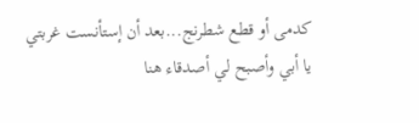كدمى أو قطع شطرنج...بعد أن إستأنست غربتي يا أبي وأصبح لي أصدقاء هنا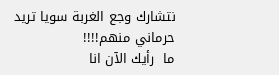نتشارك وجع الغربة سويا تريد حرماني منهم!!!!
ما  رأيك الآن انا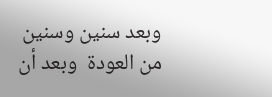وبعد سنين وسنين من العودة  وبعد أن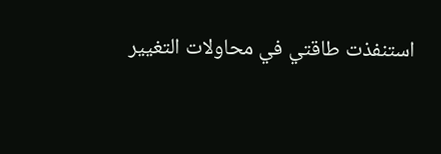استنفذت طاقتي في محاولات التغيير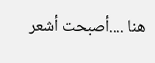هنا ....أصبحت أشعر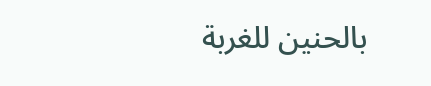بالحنين للغربة